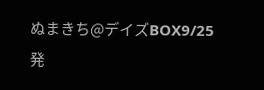ぬまきち@デイズBOX9/25発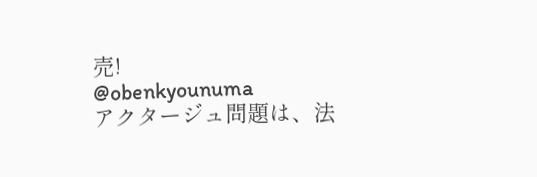売!
@obenkyounuma
アクタージュ問題は、法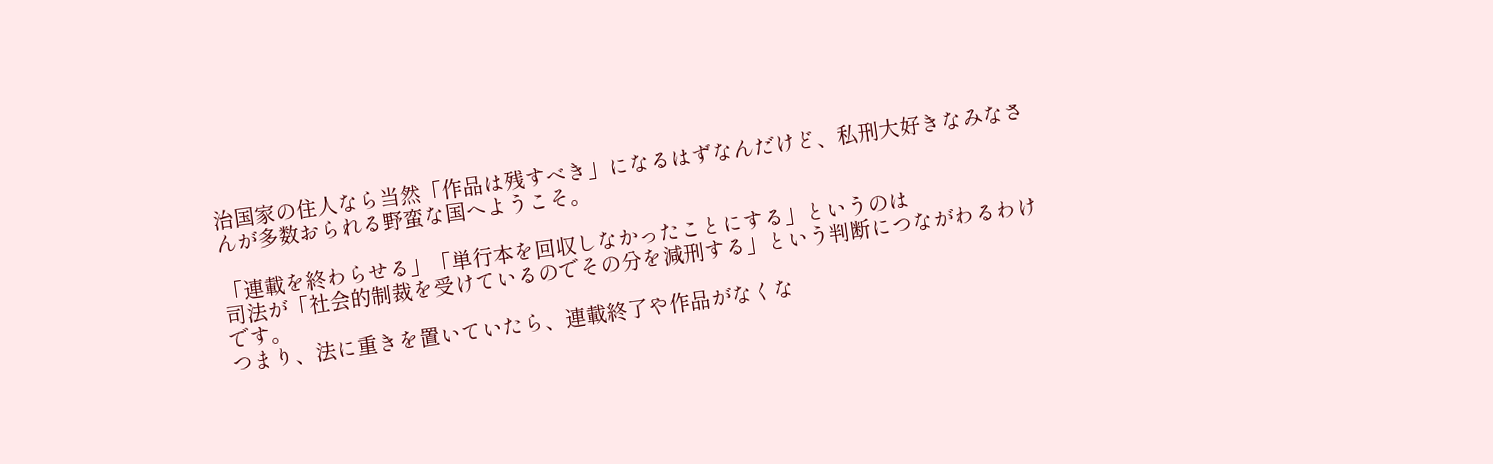治国家の住人なら当然「作品は残すべき」になるはずなんだけど、私刑大好きなみなさんが多数おられる野蛮な国へようこそ。

「連載を終わらせる」「単行本を回収しなかったことにする」というのは
司法が「社会的制裁を受けているのでその分を減刑する」という判断につながわるわけです。
つまり、法に重きを置いていたら、連載終了や作品がなくな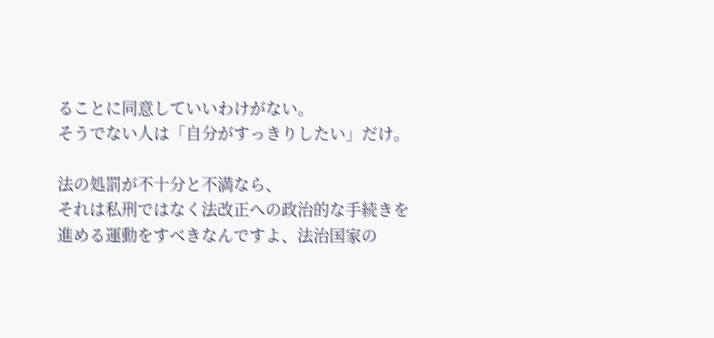ることに同意していいわけがない。
そうでない人は「自分がすっきりしたい」だけ。

法の処罰が不十分と不満なら、
それは私刑ではなく法改正への政治的な手続きを進める運動をすべきなんですよ、法治国家の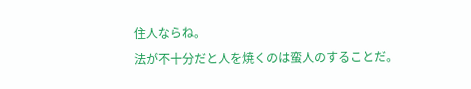住人ならね。
法が不十分だと人を焼くのは蛮人のすることだ。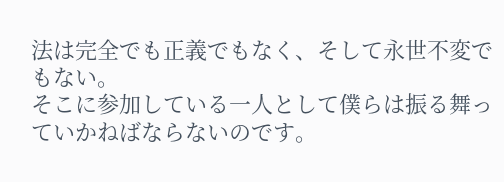法は完全でも正義でもなく、そして永世不変でもない。
そこに参加している一人として僕らは振る舞っていかねばならないのです。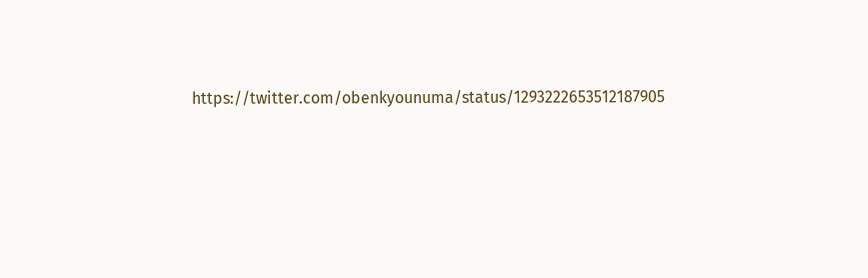https://twitter.com/obenkyounuma/status/1293222653512187905